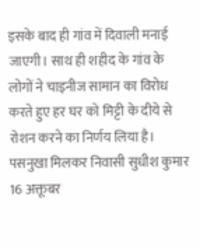इसके बाद ही गांव में दिवाली मनाई जाएगी। साथ ही शहीद के गांव के लोगों ने चाइनीज सामान का विरोध करते हुए हर घर को मिट्टी के दीये से रोशन करने का निर्णय लिया है।
पसनुखा मिलकर निवासी सुधीश कुमार 16 अक्तूबर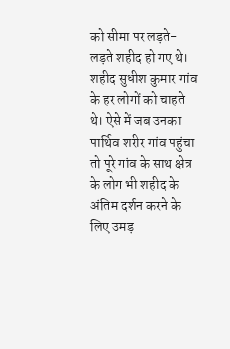को सीमा पर लड़ते-लड़ते शहीद हो गए थे। शहीद सुधीश कुमार गांव के हर लोगों को चाहते थे। ऐसे में जब उनका पार्थिव शरीर गांव पहुंचा तो पूरे गांव के साथ क्षेत्र के लोग भी शहीद के अंतिम दर्शन करने के लिए उमड़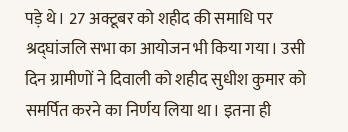पड़े थे। 27 अक्टूबर को शहीद की समाधि पर श्रद्घांजलि सभा का आयोजन भी किया गया। उसी दिन ग्रामीणों ने दिवाली को शहीद सुधीश कुमार को समर्पित करने का निर्णय लिया था। इतना ही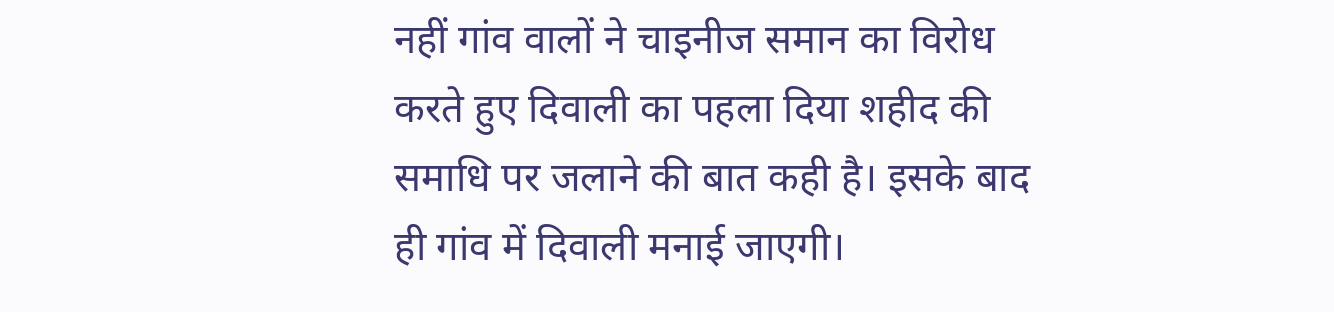नहीं गांव वालों ने चाइनीज समान का विरोध करते हुए दिवाली का पहला दिया शहीद की समाधि पर जलाने की बात कही है। इसके बाद ही गांव में दिवाली मनाई जाएगी।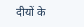दीयों के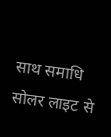साथ समाधि सोलर लाइट से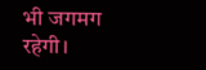भी जगमग रहेगी।